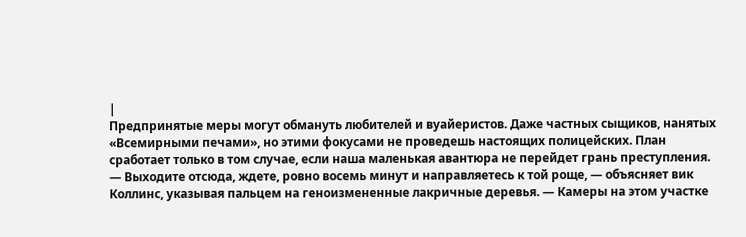|
Предпринятые меры могут обмануть любителей и вуайеристов. Даже частных сыщиков, нанятых «Всемирными печами», но этими фокусами не проведешь настоящих полицейских. План сработает только в том случае, если наша маленькая авантюра не перейдет грань преступления.
— Выходите отсюда, ждете, ровно восемь минут и направляетесь к той роще, — объясняет вик Коллинс, указывая пальцем на геноизмененные лакричные деревья. — Камеры на этом участке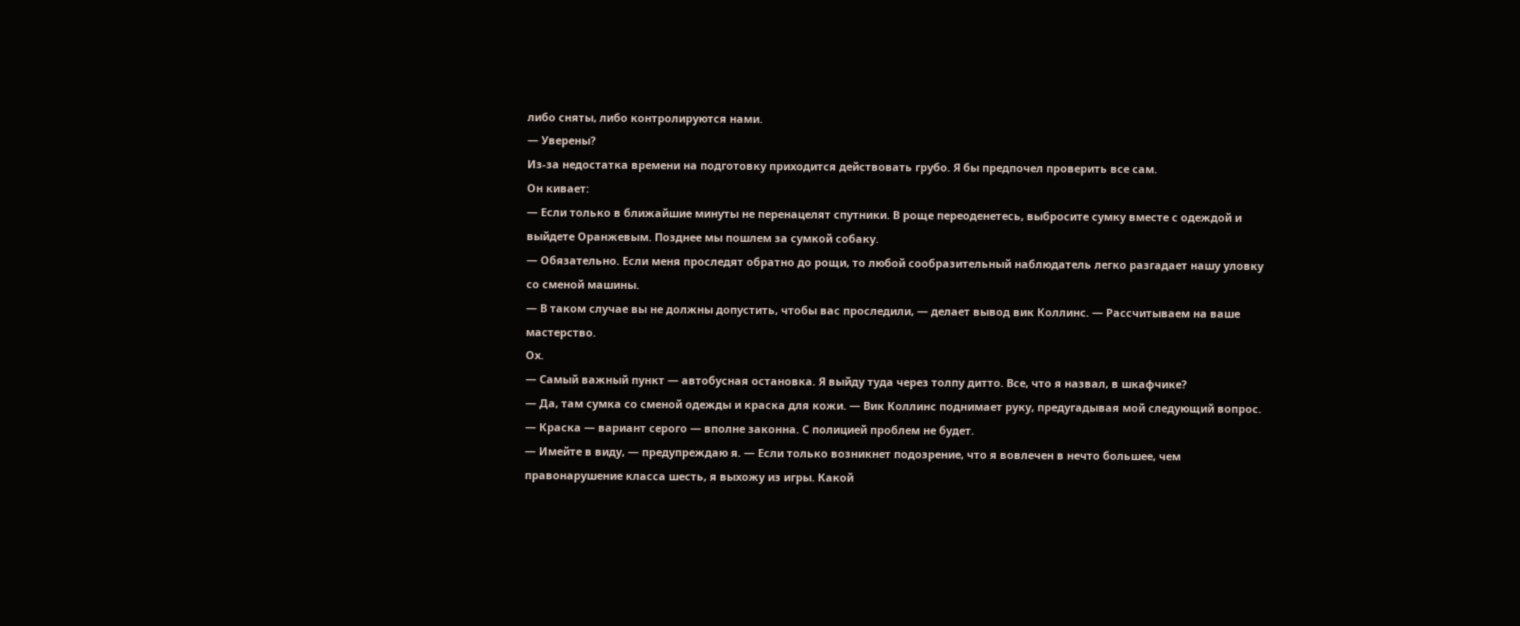либо сняты, либо контролируются нами.
— Уверены?
Из-за недостатка времени на подготовку приходится действовать грубо. Я бы предпочел проверить все сам.
Он кивает:
— Если только в ближайшие минуты не перенацелят спутники. В роще переоденетесь, выбросите сумку вместе с одеждой и выйдете Оранжевым. Позднее мы пошлем за сумкой собаку.
— Обязательно. Если меня проследят обратно до рощи, то любой сообразительный наблюдатель легко разгадает нашу уловку со сменой машины.
— В таком случае вы не должны допустить, чтобы вас проследили, — делает вывод вик Коллинс. — Рассчитываем на ваше мастерство.
Ох.
— Самый важный пункт — автобусная остановка. Я выйду туда через толпу дитто. Все, что я назвал, в шкафчике?
— Да, там сумка со сменой одежды и краска для кожи. — Вик Коллинс поднимает руку, предугадывая мой следующий вопрос. — Краска — вариант серого — вполне законна. С полицией проблем не будет.
— Имейте в виду, — предупреждаю я. — Если только возникнет подозрение, что я вовлечен в нечто большее, чем правонарушение класса шесть, я выхожу из игры. Какой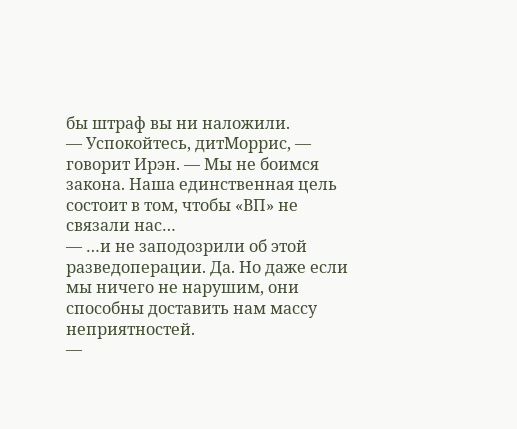бы штраф вы ни наложили.
— Успокойтесь, дитМоррис, — говорит Ирэн. — Мы не боимся закона. Наша единственная цель состоит в том, чтобы «ВП» не связали нас…
— …и не заподозрили об этой разведоперации. Да. Но даже если мы ничего не нарушим, они способны доставить нам массу неприятностей.
—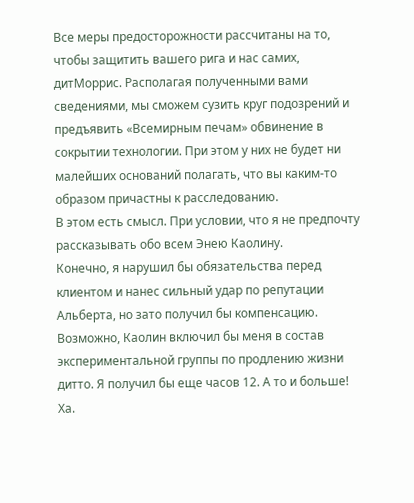Все меры предосторожности рассчитаны на то, чтобы защитить вашего рига и нас самих, дитМоррис. Располагая полученными вами сведениями, мы сможем сузить круг подозрений и предъявить «Всемирным печам» обвинение в сокрытии технологии. При этом у них не будет ни малейших оснований полагать, что вы каким-то образом причастны к расследованию.
В этом есть смысл. При условии, что я не предпочту рассказывать обо всем Энею Каолину.
Конечно, я нарушил бы обязательства перед клиентом и нанес сильный удар по репутации Альберта, но зато получил бы компенсацию. Возможно, Каолин включил бы меня в состав экспериментальной группы по продлению жизни дитто. Я получил бы еще часов 12. А то и больше!
Ха.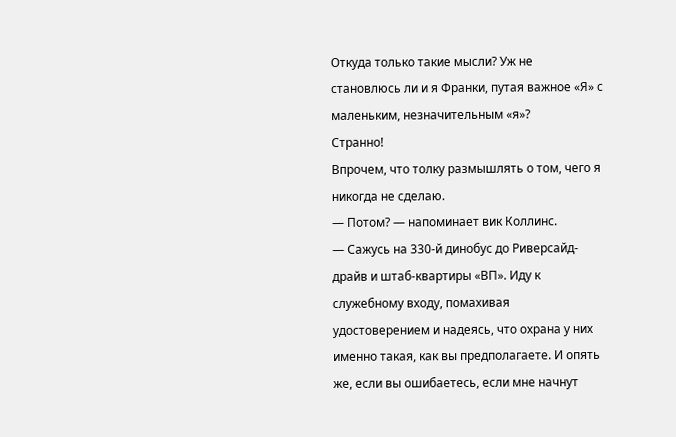Откуда только такие мысли? Уж не становлюсь ли и я Франки, путая важное «Я» с маленьким, незначительным «я»?
Странно!
Впрочем, что толку размышлять о том, чего я никогда не сделаю.
— Потом? — напоминает вик Коллинс.
— Сажусь на 330-й динобус до Риверсайд-драйв и штаб-квартиры «ВП». Иду к служебному входу, помахивая удостоверением и надеясь, что охрана у них именно такая, как вы предполагаете. И опять же, если вы ошибаетесь, если мне начнут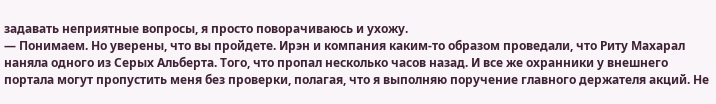задавать неприятные вопросы, я просто поворачиваюсь и ухожу.
— Понимаем. Но уверены, что вы пройдете. Ирэн и компания каким-то образом проведали, что Риту Махарал наняла одного из Серых Альберта. Того, что пропал несколько часов назад. И все же охранники у внешнего портала могут пропустить меня без проверки, полагая, что я выполняю поручение главного держателя акций. Не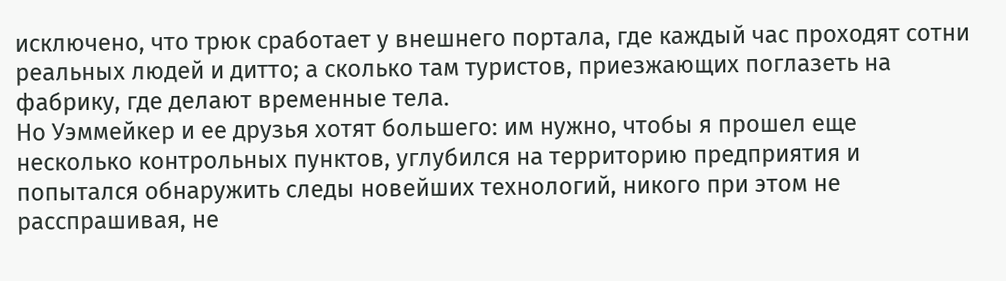исключено, что трюк сработает у внешнего портала, где каждый час проходят сотни реальных людей и дитто; а сколько там туристов, приезжающих поглазеть на фабрику, где делают временные тела.
Но Уэммейкер и ее друзья хотят большего: им нужно, чтобы я прошел еще несколько контрольных пунктов, углубился на территорию предприятия и попытался обнаружить следы новейших технологий, никого при этом не расспрашивая, не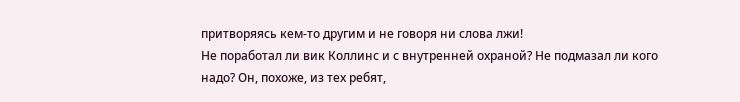притворяясь кем-то другим и не говоря ни слова лжи!
Не поработал ли вик Коллинс и с внутренней охраной? Не подмазал ли кого надо? Он, похоже, из тех ребят,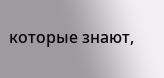которые знают,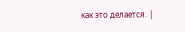как это делается. |